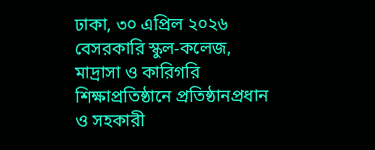ঢাকা, ৩০ এপ্রিল ২০২৬
বেসরকারি স্কুল-কলেজ, মাদ্রাসা ও কারিগরি শিক্ষাপ্রতিষ্ঠানে প্রতিষ্ঠানপ্রধান ও সহকারী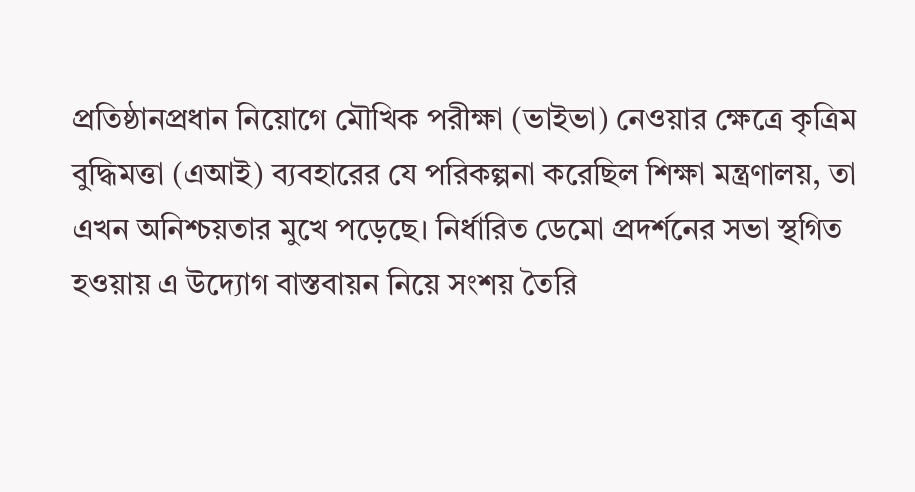প্রতিষ্ঠানপ্রধান নিয়োগে মৌখিক পরীক্ষা (ভাইভা) নেওয়ার ক্ষেত্রে কৃত্রিম বুদ্ধিমত্তা (এআই) ব্যবহারের যে পরিকল্পনা করেছিল শিক্ষা মন্ত্রণালয়, তা এখন অনিশ্চয়তার মুখে পড়েছে। নির্ধারিত ডেমো প্রদর্শনের সভা স্থগিত হওয়ায় এ উদ্যোগ বাস্তবায়ন নিয়ে সংশয় তৈরি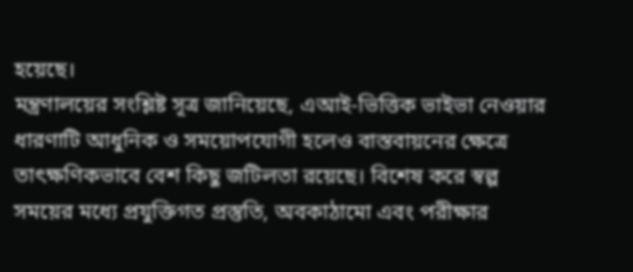হয়েছে।
মন্ত্রণালয়ের সংশ্লিষ্ট সূত্র জানিয়েছে, এআই-ভিত্তিক ভাইভা নেওয়ার ধারণাটি আধুনিক ও সময়োপযোগী হলেও বাস্তবায়নের ক্ষেত্রে তাৎক্ষণিকভাবে বেশ কিছু জটিলতা রয়েছে। বিশেষ করে স্বল্প সময়ের মধ্যে প্রযুক্তিগত প্রস্তুতি, অবকাঠামো এবং পরীক্ষার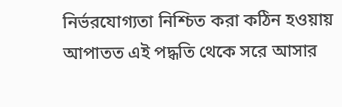নির্ভরযোগ্যতা নিশ্চিত করা কঠিন হওয়ায় আপাতত এই পদ্ধতি থেকে সরে আসার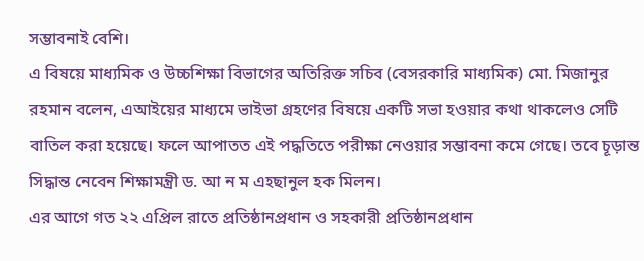সম্ভাবনাই বেশি।
এ বিষয়ে মাধ্যমিক ও উচ্চশিক্ষা বিভাগের অতিরিক্ত সচিব (বেসরকারি মাধ্যমিক) মো. মিজানুর রহমান বলেন, এআইয়ের মাধ্যমে ভাইভা গ্রহণের বিষয়ে একটি সভা হওয়ার কথা থাকলেও সেটি বাতিল করা হয়েছে। ফলে আপাতত এই পদ্ধতিতে পরীক্ষা নেওয়ার সম্ভাবনা কমে গেছে। তবে চূড়ান্ত সিদ্ধান্ত নেবেন শিক্ষামন্ত্রী ড. আ ন ম এহছানুল হক মিলন।
এর আগে গত ২২ এপ্রিল রাতে প্রতিষ্ঠানপ্রধান ও সহকারী প্রতিষ্ঠানপ্রধান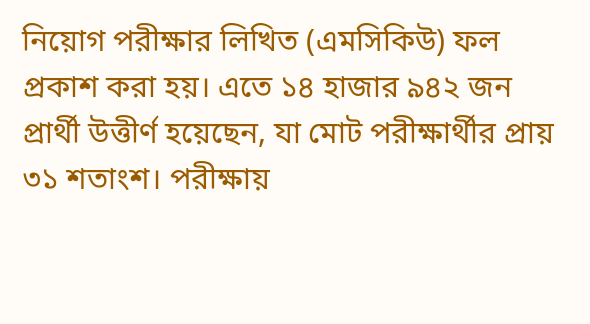নিয়োগ পরীক্ষার লিখিত (এমসিকিউ) ফল প্রকাশ করা হয়। এতে ১৪ হাজার ৯৪২ জন প্রার্থী উত্তীর্ণ হয়েছেন, যা মোট পরীক্ষার্থীর প্রায় ৩১ শতাংশ। পরীক্ষায়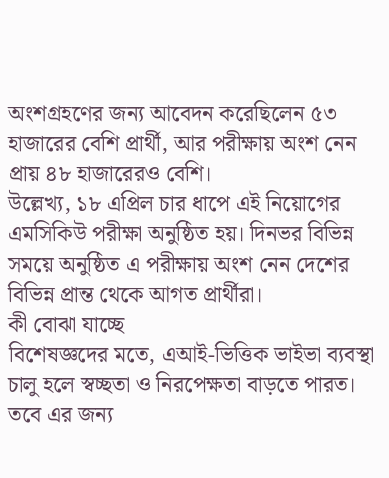অংশগ্রহণের জন্য আবেদন করেছিলেন ৫৩ হাজারের বেশি প্রার্থী, আর পরীক্ষায় অংশ নেন প্রায় ৪৮ হাজারেরও বেশি।
উল্লেখ্য, ১৮ এপ্রিল চার ধাপে এই নিয়োগের এমসিকিউ পরীক্ষা অনুষ্ঠিত হয়। দিনভর বিভিন্ন সময়ে অনুষ্ঠিত এ পরীক্ষায় অংশ নেন দেশের বিভিন্ন প্রান্ত থেকে আগত প্রার্থীরা।
কী বোঝা যাচ্ছে
বিশেষজ্ঞদের মতে, এআই-ভিত্তিক ভাইভা ব্যবস্থা চালু হলে স্বচ্ছতা ও নিরপেক্ষতা বাড়তে পারত। তবে এর জন্য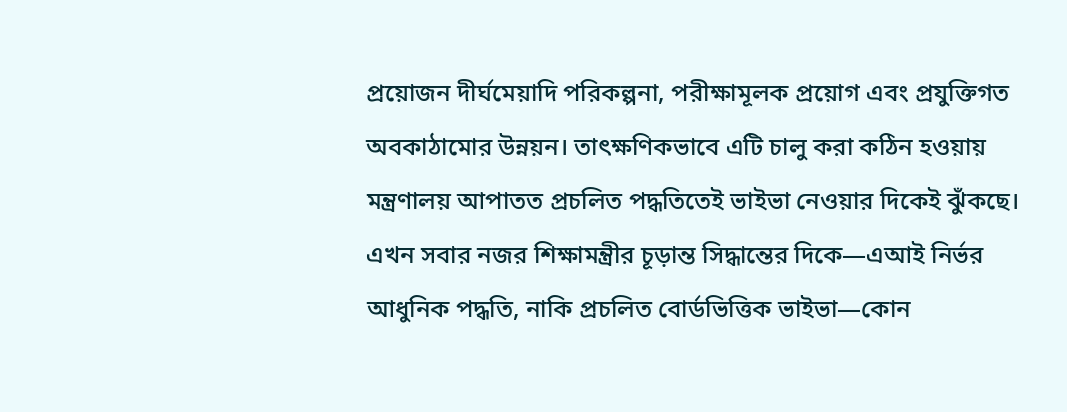প্রয়োজন দীর্ঘমেয়াদি পরিকল্পনা, পরীক্ষামূলক প্রয়োগ এবং প্রযুক্তিগত অবকাঠামোর উন্নয়ন। তাৎক্ষণিকভাবে এটি চালু করা কঠিন হওয়ায় মন্ত্রণালয় আপাতত প্রচলিত পদ্ধতিতেই ভাইভা নেওয়ার দিকেই ঝুঁকছে।
এখন সবার নজর শিক্ষামন্ত্রীর চূড়ান্ত সিদ্ধান্তের দিকে—এআই নির্ভর আধুনিক পদ্ধতি, নাকি প্রচলিত বোর্ডভিত্তিক ভাইভা—কোন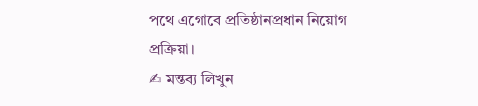পথে এগোবে প্রতিষ্ঠানপ্রধান নিয়োগ প্রক্রিয়া।
✍ মন্তব্য লিখুন